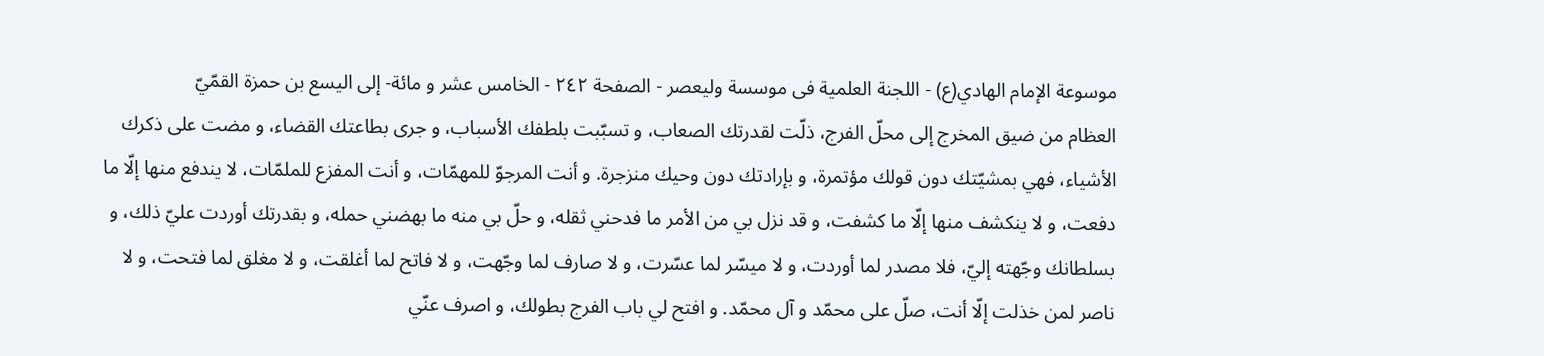موسوعة الإمام الهادي(ع) - اللجنة العلمیة فی موسسة ولیعصر - الصفحة ٢٤٢ - الخامس عشر و مائة- إلى اليسع بن حمزة القمّيّ
العظام من ضيق المخرج إلى محلّ الفرج، ذلّت لقدرتك الصعاب، و تسبّبت بلطفك الأسباب، و جرى بطاعتك القضاء، و مضت على ذكرك الأشياء، فهي بمشيّتك دون قولك مؤتمرة، و بإرادتك دون وحيك منزجرة. و أنت المرجوّ للمهمّات، و أنت المفزع للملمّات، لا يندفع منها إلّا ما دفعت، و لا ينكشف منها إلّا ما كشفت، و قد نزل بي من الأمر ما فدحني ثقله، و حلّ بي منه ما بهضني حمله، و بقدرتك أوردت عليّ ذلك، و بسلطانك وجّهته إليّ، فلا مصدر لما أوردت، و لا ميسّر لما عسّرت، و لا صارف لما وجّهت، و لا فاتح لما أغلقت، و لا مغلق لما فتحت، و لا ناصر لمن خذلت إلّا أنت، صلّ على محمّد و آل محمّد. و افتح لي باب الفرج بطولك، و اصرف عنّي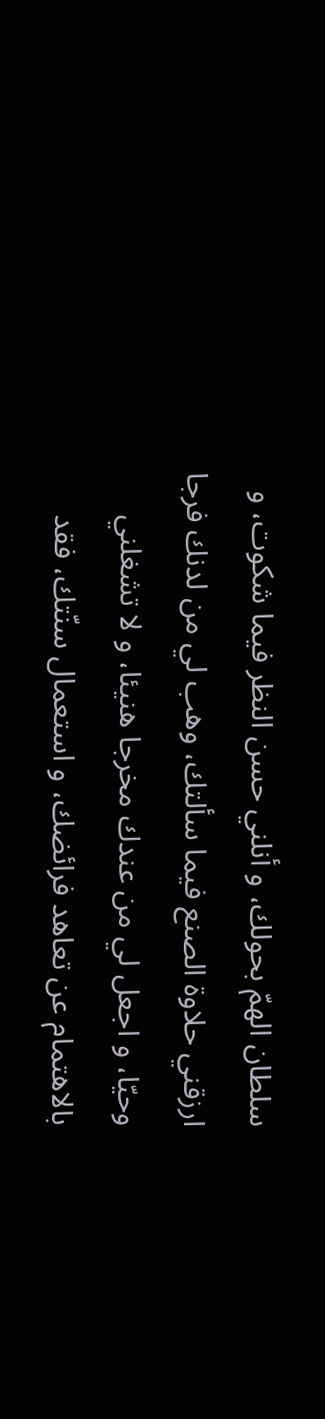سلطان الهمّ بحولك، و أنلني حسن النظر فيما شكوت، و ارزقني حلاوة الصنع فيما سألتك، وهب لي من لدنك فرجا وحيّا، و اجعل لي من عندك مخرجا هنيئا، و لا تشغلني بالاهتمام عن تعاهد فرائضك، و استعمال سنّتك، فقد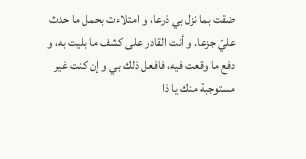ضقت بما نزل بي ذرعا، و امتلاءت بحمل ما حدث عليّ جزعا. و أنت القادر على كشف ما بليت به، و دفع ما وقعت فيه، فافعل ذلك بي و إن كنت غير مستوجبة منك يا ذا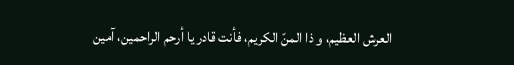العرش العظيم، و ذا المنّ الكريم، فأنت قادر يا أرحم الراحمين، آمين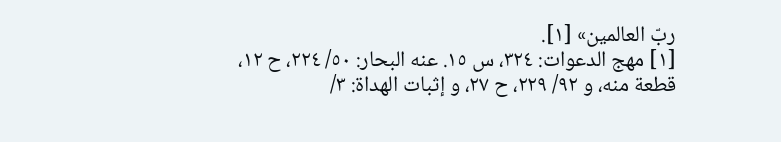ربّ العالمين» [١].
[١] مهج الدعوات: ٣٢٤، س ١٥. عنه البحار: ٥٠/ ٢٢٤، ح ١٢، قطعة منه، و ٩٢/ ٢٢٩، ح ٢٧، و إثبات الهداة: ٣/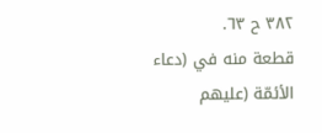٣٨٢ ح ٦٣.
قطعة منه في (دعاء الأئمّة (عليهم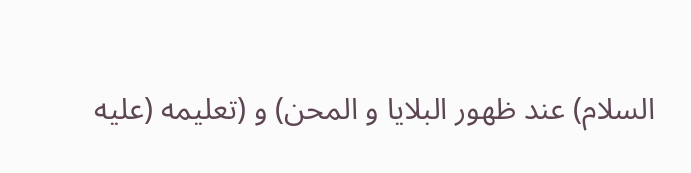السلام) عند ظهور البلايا و المحن) و (تعليمه (عليه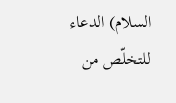السلام) الدعاء للتخلّص من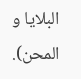البلايا و المحن).